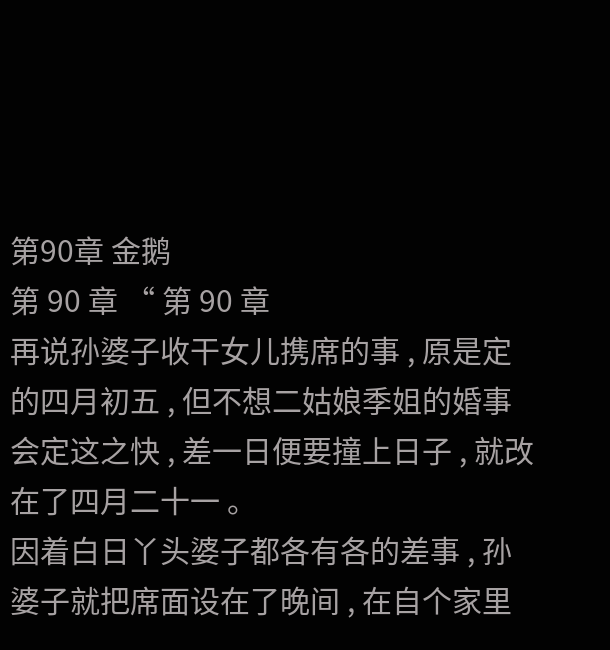第90章 金鹅
第 90 章 “ 第 90 章
再说孙婆子收干女儿携席的事 , 原是定的四月初五 , 但不想二姑娘季姐的婚事会定这之快 , 差一日便要撞上日子 , 就改在了四月二十一 。
因着白日丫头婆子都各有各的差事 , 孙婆子就把席面设在了晚间 , 在自个家里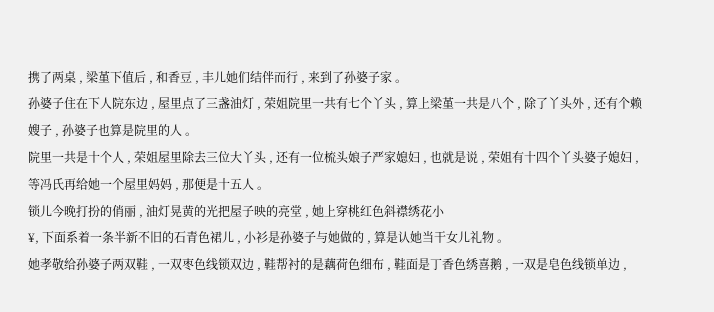携了两桌 , 梁堇下值后 , 和香豆 , 丰儿她们结伴而行 , 来到了孙婆子家 。
孙婆子住在下人院东边 , 屋里点了三盏油灯 , 荣姐院里一共有七个丫头 , 算上梁堇一共是八个 , 除了丫头外 , 还有个赖嫂子 , 孙婆子也算是院里的人 。
院里一共是十个人 , 荣姐屋里除去三位大丫头 , 还有一位梳头娘子严家媳妇 , 也就是说 , 荣姐有十四个丫头婆子媳妇 , 等冯氏再给她一个屋里妈妈 , 那便是十五人 。
锁儿今晚打扮的俏丽 , 油灯晃黄的光把屋子映的亮堂 , 她上穿桃红色斜襟绣花小
¥, 下面系着一条半新不旧的石青色裙儿 , 小衫是孙婆子与她做的 , 算是认她当干女儿礼物 。
她孝敬给孙婆子两双鞋 , 一双枣色线锁双边 , 鞋帮衬的是藕荷色细布 , 鞋面是丁香色绣喜鹅 , 一双是皂色线锁单边 ,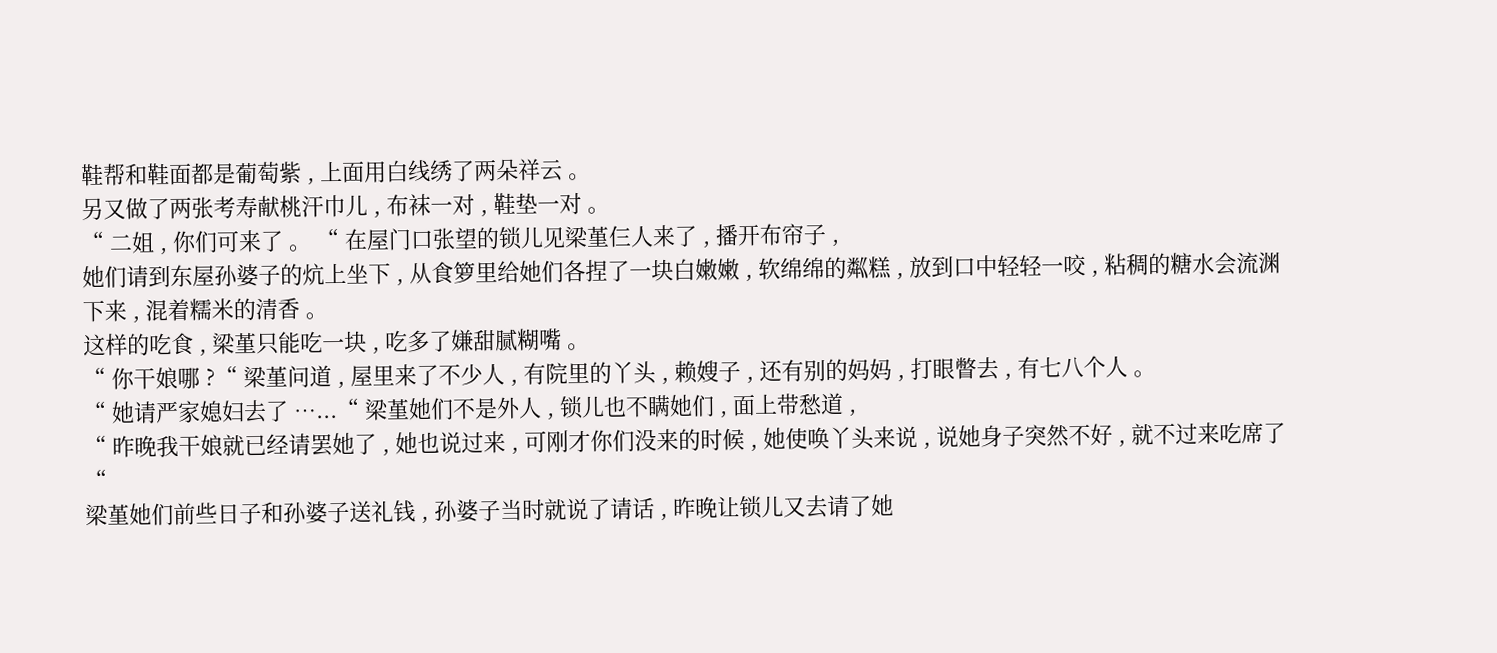鞋帮和鞋面都是葡萄紫 , 上面用白线绣了两朵祥云 。
另又做了两张考寿献桃汗巾儿 , 布袜一对 , 鞋垫一对 。
“ 二姐 , 你们可来了 。 “ 在屋门口张望的锁儿见梁堇仨人来了 , 播开布帘子 ,
她们请到东屋孙婆子的炕上坐下 , 从食箩里给她们各捏了一块白嫩嫩 , 软绵绵的粼糕 , 放到口中轻轻一咬 , 粘稠的糖水会流渊下来 , 混着糯米的清香 。
这样的吃食 , 梁堇只能吃一块 , 吃多了嫌甜腻糊嘴 。
“ 你干娘哪 ?“ 梁堇问道 , 屋里来了不少人 , 有院里的丫头 , 赖嫂子 , 还有别的妈妈 , 打眼瞥去 , 有七八个人 。
“ 她请严家媳妇去了 …...“ 梁堇她们不是外人 , 锁儿也不瞒她们 , 面上带愁道 ,
“ 昨晚我干娘就已经请罢她了 , 她也说过来 , 可刚才你们没来的时候 , 她使唤丫头来说 , 说她身子突然不好 , 就不过来吃席了 “
梁堇她们前些日子和孙婆子送礼钱 , 孙婆子当时就说了请话 , 昨晚让锁儿又去请了她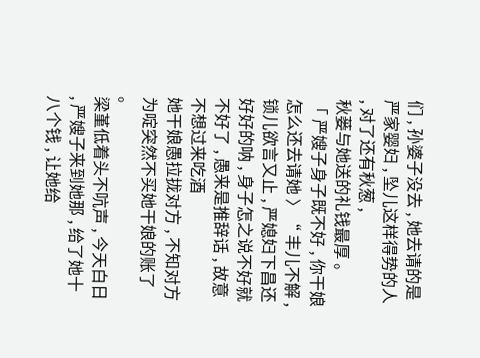们 , 孙婆子没去 , 她去请的是严家婴妇 , 坠儿这样得势的人 , 对了还有秋葱 ,
秋蒌与她送的礼钱最厚 。
「 严嫂子身子既不好 , 你干娘怎么还去请她 〉“ 丰儿不解 , 锁儿欲言又止 , 严媳妇下昌还好好的呐 , 身子怎之说不好就不好了 , 愚来是推辞话 , 故意不想过来吃酒
她干娘愚拉拢对方 , 不知对方为啶突然不买她干娘的账了 。
梁堇低着头不吭声 , 今天白日 , 严嫂子来到她那 , 给了她十八个钱 , 让她给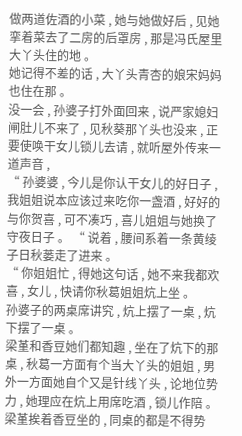做两道佐酒的小菜 , 她与她做好后 , 见她挛着菜去了二房的后罩房 , 那是冯氏屋里大丫头住的地 。
她记得不差的话 , 大丫头青杏的娘宋妈妈也住在那 。
没一会 , 孙婆子打外面回来 , 说严家媳妇闸肚儿不来了 , 见秋葵那丫头也没来 , 正要使唤干女儿锁儿去请 , 就听屋外传来一道声音 ,
“ 孙婆婆 , 今儿是你认干女儿的好日子 , 我姐姐说本应该过来吃你一盏酒 , 好好的与你贺喜 , 可不凑巧 , 喜儿姐姐与她换了守夜日子 。 “ 说着 , 腰间系着一条黄绫子日秋蒌走了进来 。
“ 你姐姐忙 , 得她这句话 , 她不来我都欢喜 , 女儿 , 快请你秋葛姐姐炕上坐 。
孙婆子的两桌席讲究 , 炕上摆了一桌 , 炕下摆了一桌 。
梁堇和香豆她们都知趣 , 坐在了炕下的那桌 , 秋葛一方面有个当大丫头的姐姐 , 男外一方面她自个又是针线丫头 , 论地位势力 , 她理应在炕上用席吃酒 , 锁儿作陪 。
梁堇挨着香豆坐的 , 同桌的都是不得势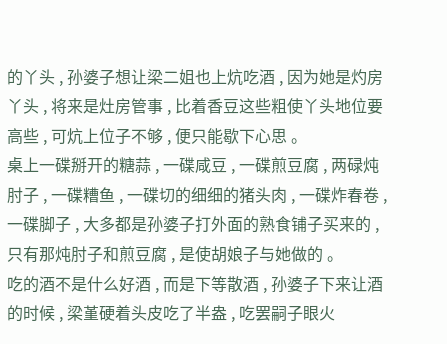的丫头 , 孙婆子想让梁二姐也上炕吃酒 , 因为她是灼房丫头 , 将来是灶房管事 , 比着香豆这些粗使丫头地位要高些 , 可炕上位子不够 , 便只能歇下心思 。
桌上一碟掰开的糖蒜 , 一碟咸豆 , 一碟煎豆腐 , 两碌炖肘子 , 一碟糟鱼 , 一碟切的细细的猪头肉 , 一碟炸春卷 , 一碟脚子 , 大多都是孙婆子打外面的熟食铺子买来的 , 只有那炖肘子和煎豆腐 , 是使胡娘子与她做的 。
吃的酒不是什么好酒 , 而是下等散酒 , 孙婆子下来让酒的时候 , 梁堇硬着头皮吃了半盎 , 吃罢嗣子眼火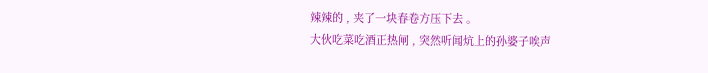辣辣的 , 夹了一块春卷方压下去 。
大伙吃菜吃酒正热闸 , 突然听闻炕上的孙婆子唉声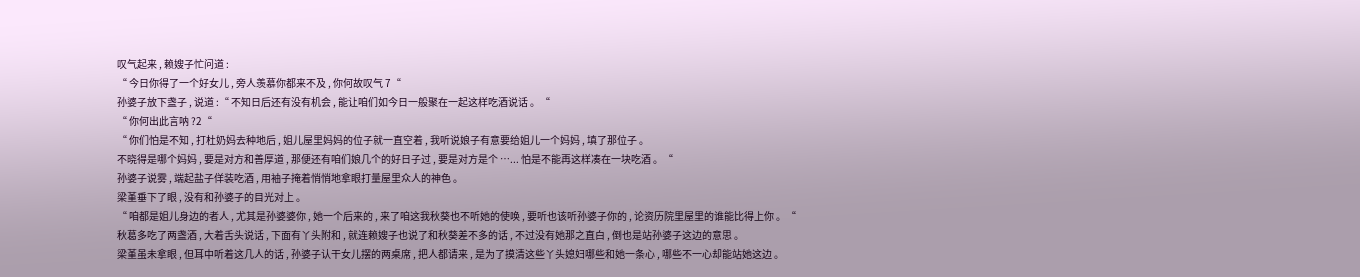叹气起来 , 赖嫂子忙问道 :
“ 今日你得了一个好女儿 , 旁人羡慕你都来不及 , 你何故叹气 7“
孙婆子放下盏子 , 说道 :“ 不知日后还有没有机会 , 能让咱们如今日一般聚在一起这样吃酒说话 。“
“ 你何出此言呐 ?2“
“ 你们怕是不知 , 打杜奶妈去种地后 , 姐儿屋里妈妈的位子就一直空着 , 我听说娘子有意要给姐儿一个妈妈 , 填了那位子 。
不晓得是哪个妈妈 , 要是对方和善厚道 , 那便还有咱们娘几个的好日子过 , 要是对方是个 …... 怕是不能再这样凑在一块吃酒 。“
孙婆子说雾 , 端起盐子佯装吃酒 , 用袖子掩着悄悄地拿眼打量屋里众人的神色 。
梁堇垂下了眼 , 没有和孙婆子的目光对上 。
“ 咱都是姐儿身边的者人 , 尤其是孙婆婆你 , 她一个后来的 , 来了咱这我秋葵也不听她的使唤 , 要听也该听孙婆子你的 , 论资历院里屋里的谁能比得上你 。“
秋葛多吃了两盏酒 , 大着舌头说话 , 下面有丫头附和 , 就连赖嫂子也说了和秋葵差不多的话 , 不过没有她那之直白 , 倒也是站孙婆子这边的意思 。
梁堇虽未拿眼 , 但耳中听着这几人的话 , 孙婆子认干女儿摆的两桌席 , 把人都请来 , 是为了摸清这些丫头媳妇哪些和她一条心 , 哪些不一心却能站她这边 。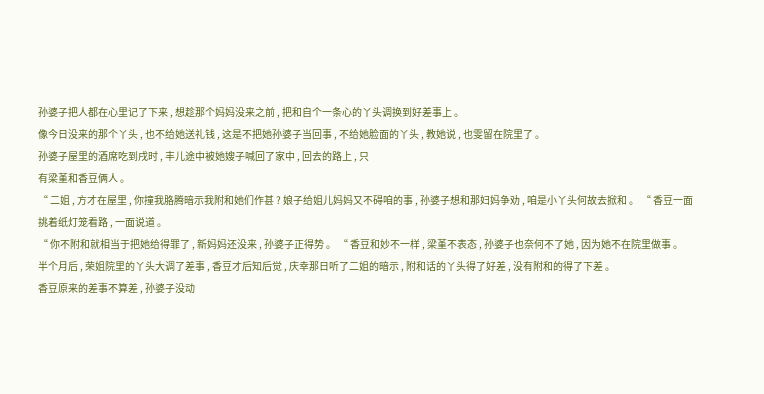孙婆子把人都在心里记了下来 , 想趁那个妈妈没来之前 , 把和自个一条心的丫头调换到好差事上 。
像今日没来的那个丫头 , 也不给她送礼钱 , 这是不把她孙婆子当回事 , 不给她脸面的丫头 , 教她说 , 也雯留在院里了 。
孙婆子屋里的酒席吃到戌时 , 丰儿途中被她嫂子喊回了家中 , 回去的路上 , 只
有梁堇和香豆俩人 。
“ 二姐 , 方才在屋里 , 你撞我胳腾暗示我附和她们作甚 ? 娘子给姐儿妈妈又不碍咱的事 , 孙婆子想和那妇妈争劝 , 咱是小丫头何故去掀和 。 “ 香豆一面挑着纸灯笼看路 , 一面说道 。
“ 你不附和就相当于把她给得罪了 , 新妈妈还没来 , 孙婆子正得势 。 “ 香豆和妙不一样 , 梁堇不表态 , 孙婆子也奈何不了她 , 因为她不在院里做事 。
半个月后 , 荣姐院里的丫头大调了差事 , 香豆才后知后觉 , 庆幸那日听了二姐的暗示 , 附和话的丫头得了好差 , 没有附和的得了下差 。
香豆原来的差事不算差 , 孙婆子没动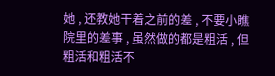她 , 还教她干着之前的差 , 不要小瞧院里的差事 , 虽然做的都是粗活 , 但粗活和粗活不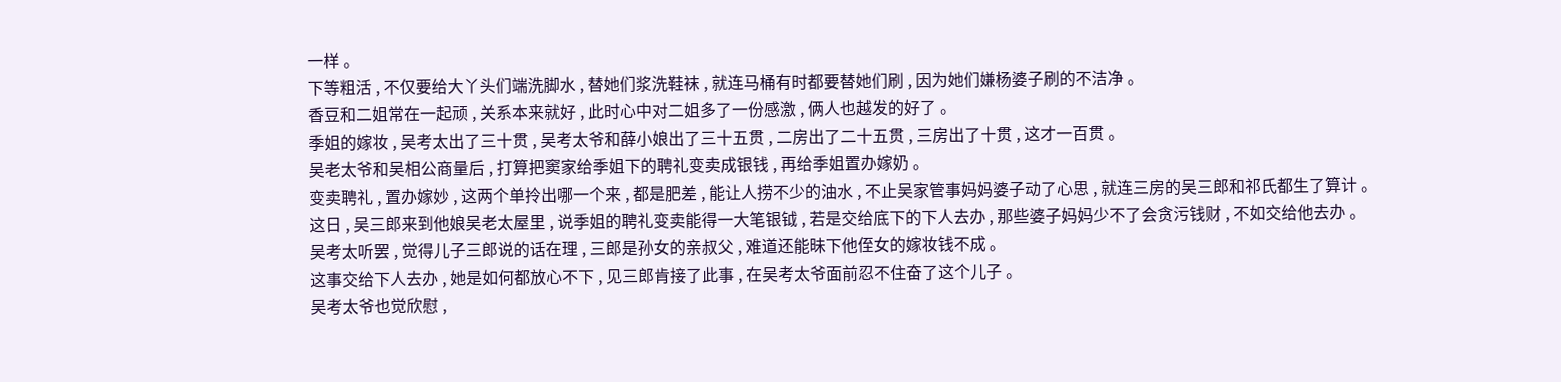一样 。
下等粗活 , 不仅要给大丫头们端洗脚水 , 替她们浆洗鞋袜 , 就连马桶有时都要替她们刷 , 因为她们嫌杨婆子刷的不洁净 。
香豆和二姐常在一起顽 , 关系本来就好 , 此时心中对二姐多了一份感激 , 俩人也越发的好了 。
季姐的嫁妆 , 吴考太出了三十贯 , 吴考太爷和薛小娘出了三十五贯 , 二房出了二十五贯 , 三房出了十贯 , 这才一百贯 。
吴老太爷和吴相公商量后 , 打算把窦家给季姐下的聘礼变卖成银钱 , 再给季姐置办嫁奶 。
变卖聘礼 , 置办嫁妙 , 这两个单拎出哪一个来 , 都是肥差 , 能让人捞不少的油水 , 不止吴家管事妈妈婆子动了心思 , 就连三房的吴三郎和祁氏都生了算计 。
这日 , 吴三郎来到他娘吴老太屋里 , 说季姐的聘礼变卖能得一大笔银钺 , 若是交给底下的下人去办 , 那些婆子妈妈少不了会贪污钱财 , 不如交给他去办 。
吴考太听罢 , 觉得儿子三郎说的话在理 , 三郎是孙女的亲叔父 , 难道还能昧下他侄女的嫁妆钱不成 。
这事交给下人去办 , 她是如何都放心不下 , 见三郎肯接了此事 , 在吴考太爷面前忍不住奋了这个儿子 。
吴考太爷也觉欣慰 ,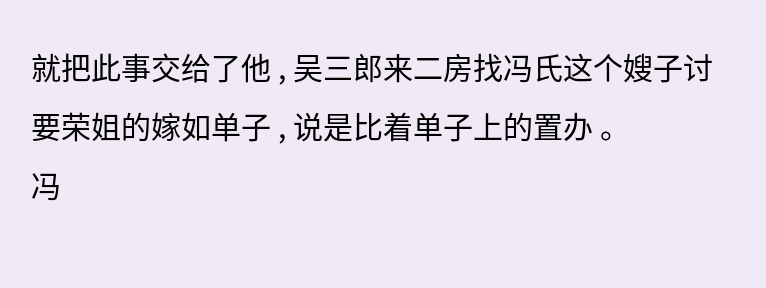就把此事交给了他 , 吴三郎来二房找冯氏这个嫂子讨要荣姐的嫁如单子 , 说是比着单子上的置办 。
冯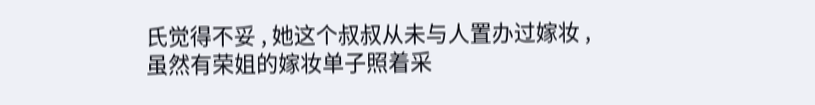氏觉得不妥 , 她这个叔叔从未与人置办过嫁妆 , 虽然有荣姐的嫁妆单子照着采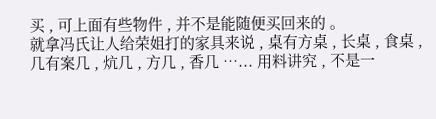买 , 可上面有些物件 , 并不是能随便买回来的 。
就拿冯氏让人给荣姐打的家具来说 , 桌有方桌 , 长桌 , 食桌 , 几有案几 , 炕几 , 方几 , 香几 …... 用料讲究 , 不是一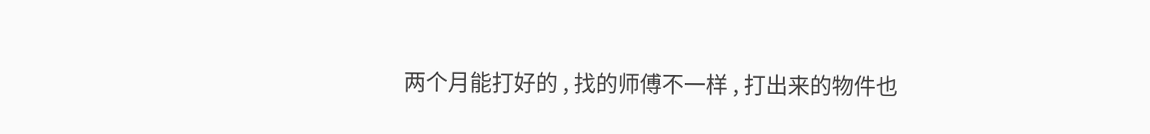两个月能打好的 , 找的师傅不一样 , 打出来的物件也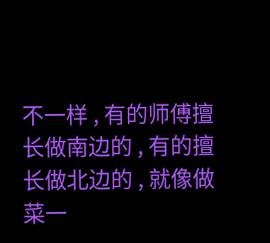不一样 , 有的师傅擅长做南边的 , 有的擅长做北边的 , 就像做菜一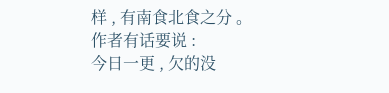样 , 有南食北食之分 。
作者有话要说 :
今日一更 , 欠的没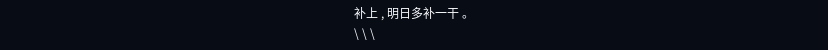补上 , 明日多补一干 。
\ \ \